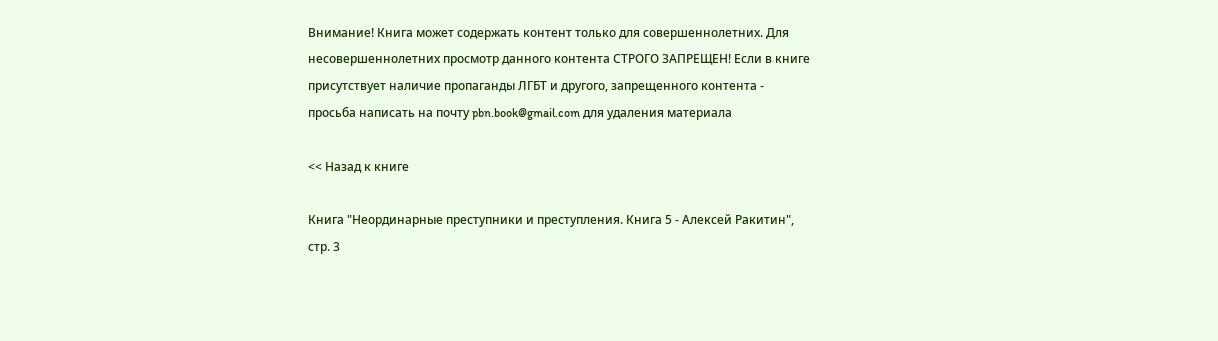Внимание! Книга может содержать контент только для совершеннолетних. Для несовершеннолетних просмотр данного контента СТРОГО ЗАПРЕЩЕН! Если в книге присутствует наличие пропаганды ЛГБТ и другого, запрещенного контента - просьба написать на почту pbn.book@gmail.com для удаления материала

<< Назад к книге

Книга "Неординарные преступники и преступления. Книга 5 - Алексей Ракитин", стр. 3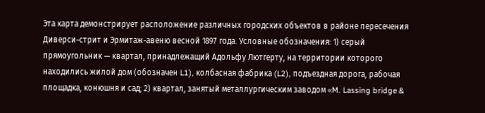Эта карта демонстрирует расположение различных городских объектов в районе пересечения Диверси-стрит и Эрмитаж-авеню весной 1897 года. Условные обозначения: 1) серый прямоугольник — квартал, принадлежащий Адольфу Лютгерту, на территории которого находились жилой дом (обозначен L1), колбасная фабрика (L2), подъездная дорога, рабочая площадка, конюшня и сад; 2) квартал, занятый металлургическим заводом «M. Lassing bridge &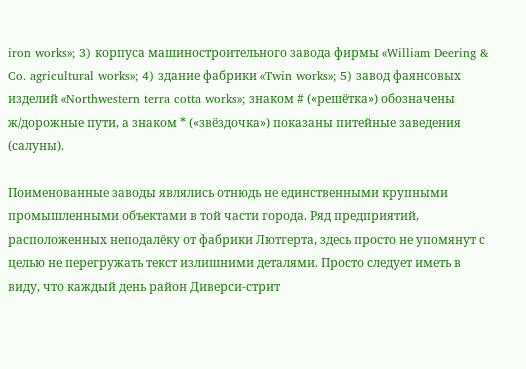iron works»; 3) корпуса машиностроительного завода фирмы «William Deering & Co. agricultural works»; 4) здание фабрики «Twin works»; 5) завод фаянсовых изделий «Northwestern terra cotta works»; знаком # («решётка») обозначены ж/дорожные пути, а знаком * («звёздочка») показаны питейные заведения (салуны).

Поименованные заводы являлись отнюдь не единственными крупными промышленными объектами в той части города. Ряд предприятий, расположенных неподалёку от фабрики Лютгерта, здесь просто не упомянут с целью не перегружать текст излишними деталями. Просто следует иметь в виду, что каждый день район Диверси-стрит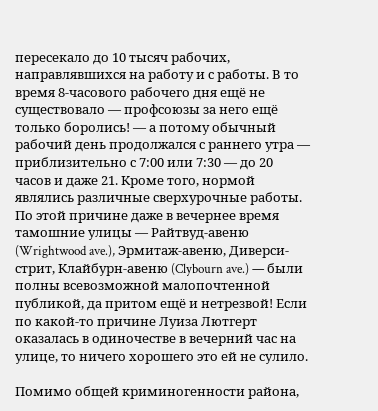пересекало до 10 тысяч рабочих, направлявшихся на работу и с работы. В то время 8-часового рабочего дня ещё не существовало — профсоюзы за него ещё только боролись! — а потому обычный рабочий день продолжался с раннего утра — приблизительно с 7:00 или 7:30 — до 20 часов и даже 21. Кроме того, нормой являлись различные сверхурочные работы. По этой причине даже в вечернее время тамошние улицы — Райтвуд-авеню (Wrightwood ave.), Эрмитаж-авеню, Диверси-стрит, Клайбурн-авеню (Clybourn ave.) — были полны всевозможной малопочтенной публикой, да притом ещё и нетрезвой! Если по какой-то причине Луиза Лютгерт оказалась в одиночестве в вечерний час на улице, то ничего хорошего это ей не сулило.

Помимо общей криминогенности района,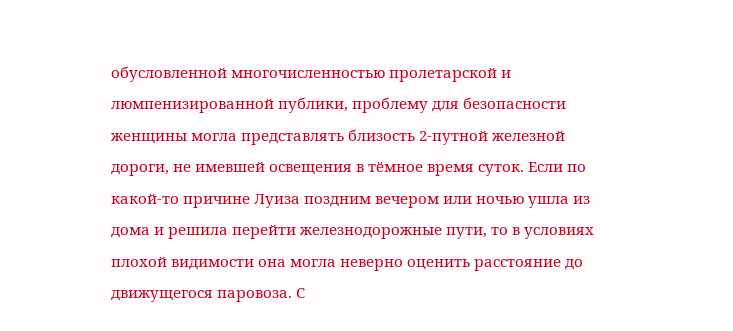обусловленной многочисленностью пролетарской и люмпенизированной публики, проблему для безопасности женщины могла представлять близость 2-путной железной дороги, не имевшей освещения в тёмное время суток. Если по какой-то причине Луиза поздним вечером или ночью ушла из дома и решила перейти железнодорожные пути, то в условиях плохой видимости она могла неверно оценить расстояние до движущегося паровоза. С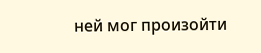ней мог произойти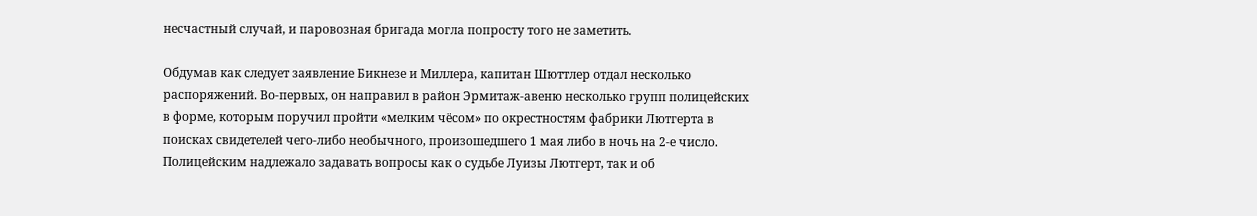несчастный случай, и паровозная бригада могла попросту того не заметить.

Обдумав как следует заявление Бикнезе и Миллера, капитан Шюттлер отдал несколько распоряжений. Во-первых, он направил в район Эрмитаж-авеню несколько групп полицейских в форме, которым поручил пройти «мелким чёсом» по окрестностям фабрики Лютгерта в поисках свидетелей чего-либо необычного, произошедшего 1 мая либо в ночь на 2-е число. Полицейским надлежало задавать вопросы как о судьбе Луизы Лютгерт, так и об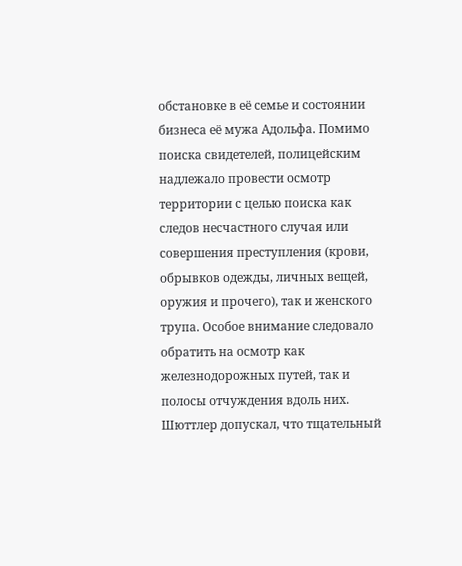обстановке в её семье и состоянии бизнеса её мужа Адольфа. Помимо поиска свидетелей, полицейским надлежало провести осмотр территории с целью поиска как следов несчастного случая или совершения преступления (крови, обрывков одежды, личных вещей, оружия и прочего), так и женского трупа. Особое внимание следовало обратить на осмотр как железнодорожных путей, так и полосы отчуждения вдоль них. Шюттлер допускал, что тщательный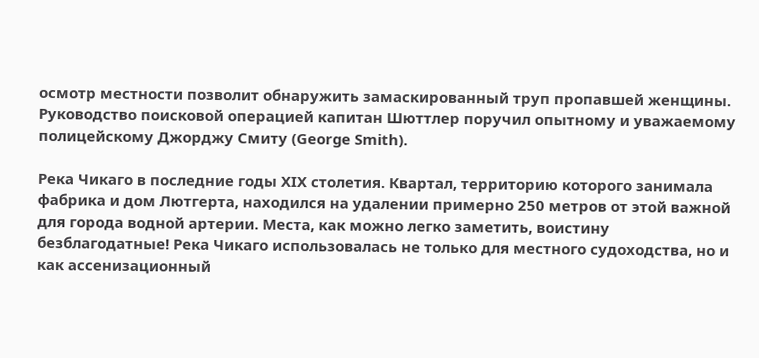осмотр местности позволит обнаружить замаскированный труп пропавшей женщины. Руководство поисковой операцией капитан Шюттлер поручил опытному и уважаемому полицейскому Джорджу Смиту (George Smith).

Река Чикаго в последние годы XIX столетия. Квартал, территорию которого занимала фабрика и дом Лютгерта, находился на удалении примерно 250 метров от этой важной для города водной артерии. Места, как можно легко заметить, воистину безблагодатные! Река Чикаго использовалась не только для местного судоходства, но и как ассенизационный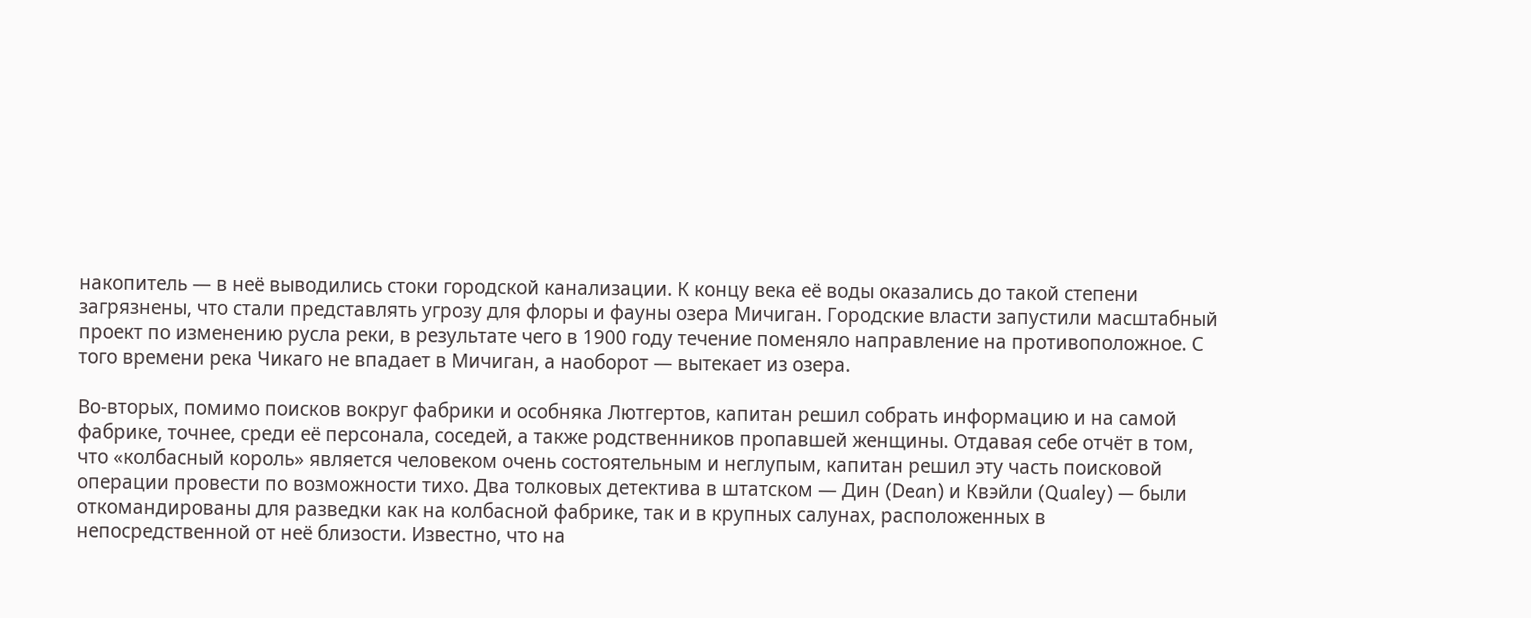накопитель — в неё выводились стоки городской канализации. К концу века её воды оказались до такой степени загрязнены, что стали представлять угрозу для флоры и фауны озера Мичиган. Городские власти запустили масштабный проект по изменению русла реки, в результате чего в 1900 году течение поменяло направление на противоположное. С того времени река Чикаго не впадает в Мичиган, а наоборот — вытекает из озера.

Во-вторых, помимо поисков вокруг фабрики и особняка Лютгертов, капитан решил собрать информацию и на самой фабрике, точнее, среди её персонала, соседей, а также родственников пропавшей женщины. Отдавая себе отчёт в том, что «колбасный король» является человеком очень состоятельным и неглупым, капитан решил эту часть поисковой операции провести по возможности тихо. Два толковых детектива в штатском — Дин (Dean) и Квэйли (Qualey) — были откомандированы для разведки как на колбасной фабрике, так и в крупных салунах, расположенных в непосредственной от неё близости. Известно, что на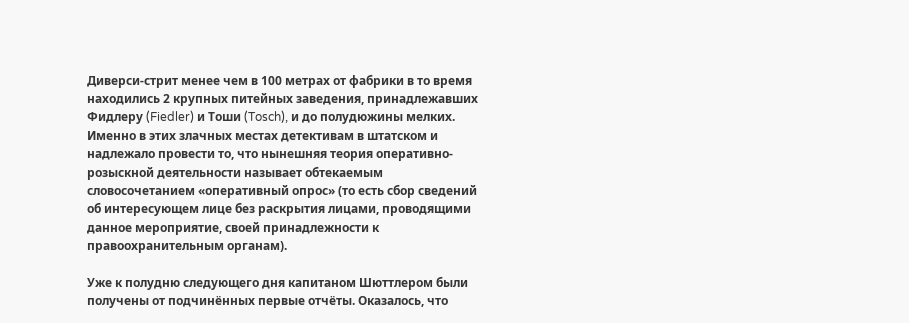Диверси-стрит менее чем в 100 метрах от фабрики в то время находились 2 крупных питейных заведения, принадлежавших Фидлеру (Fiedler) и Тоши (Tosch), и до полудюжины мелких. Именно в этих злачных местах детективам в штатском и надлежало провести то, что нынешняя теория оперативно-розыскной деятельности называет обтекаемым словосочетанием «оперативный опрос» (то есть сбор сведений об интересующем лице без раскрытия лицами, проводящими данное мероприятие, своей принадлежности к правоохранительным органам).

Уже к полудню следующего дня капитаном Шюттлером были получены от подчинённых первые отчёты. Оказалось, что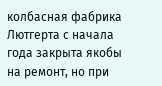колбасная фабрика Лютгерта с начала года закрыта якобы на ремонт, но при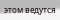этом ведутся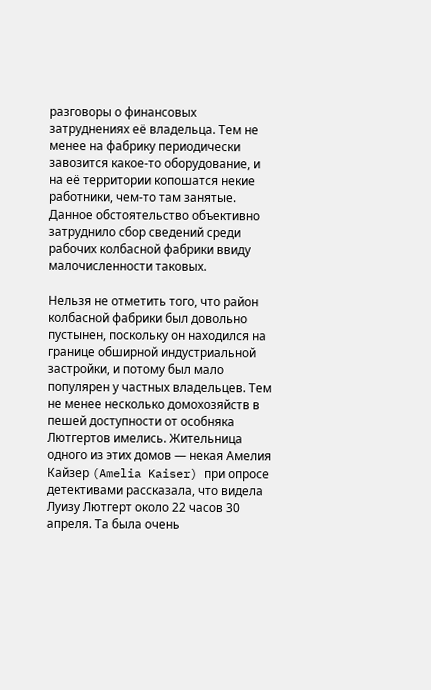разговоры о финансовых затруднениях её владельца. Тем не менее на фабрику периодически завозится какое-то оборудование, и на её территории копошатся некие работники, чем-то там занятые. Данное обстоятельство объективно затруднило сбор сведений среди рабочих колбасной фабрики ввиду малочисленности таковых.

Нельзя не отметить того, что район колбасной фабрики был довольно пустынен, поскольку он находился на границе обширной индустриальной застройки, и потому был мало популярен у частных владельцев. Тем не менее несколько домохозяйств в пешей доступности от особняка Лютгертов имелись. Жительница одного из этих домов — некая Амелия Кайзер (Amelia Kaiser) при опросе детективами рассказала, что видела Луизу Лютгерт около 22 часов 30 апреля. Та была очень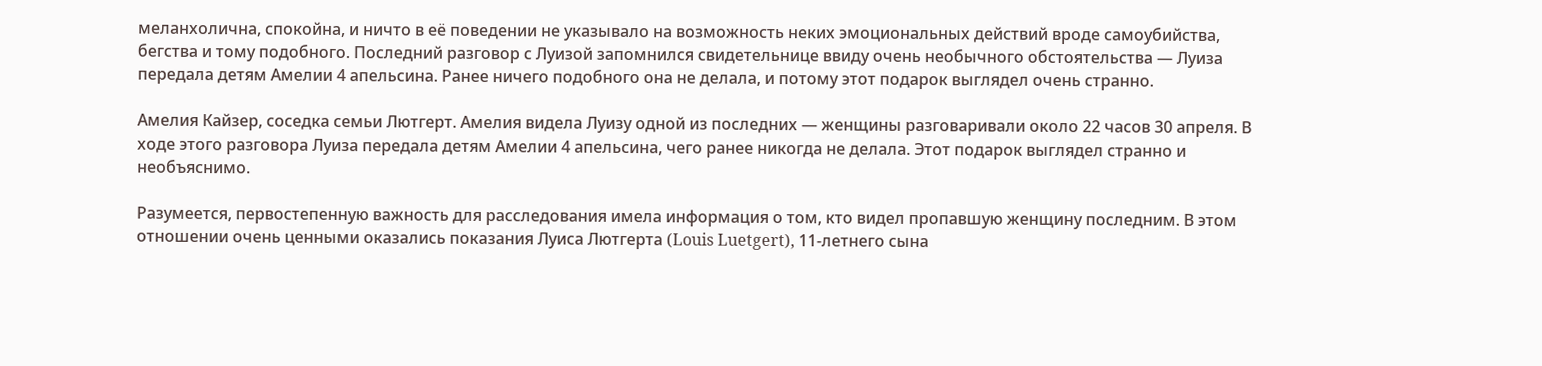меланхолична, спокойна, и ничто в её поведении не указывало на возможность неких эмоциональных действий вроде самоубийства, бегства и тому подобного. Последний разговор с Луизой запомнился свидетельнице ввиду очень необычного обстоятельства — Луиза передала детям Амелии 4 апельсина. Ранее ничего подобного она не делала, и потому этот подарок выглядел очень странно.

Амелия Кайзер, соседка семьи Лютгерт. Амелия видела Луизу одной из последних — женщины разговаривали около 22 часов 30 апреля. В ходе этого разговора Луиза передала детям Амелии 4 апельсина, чего ранее никогда не делала. Этот подарок выглядел странно и необъяснимо.

Разумеется, первостепенную важность для расследования имела информация о том, кто видел пропавшую женщину последним. В этом отношении очень ценными оказались показания Луиса Лютгерта (Louis Luetgert), 11-летнего сына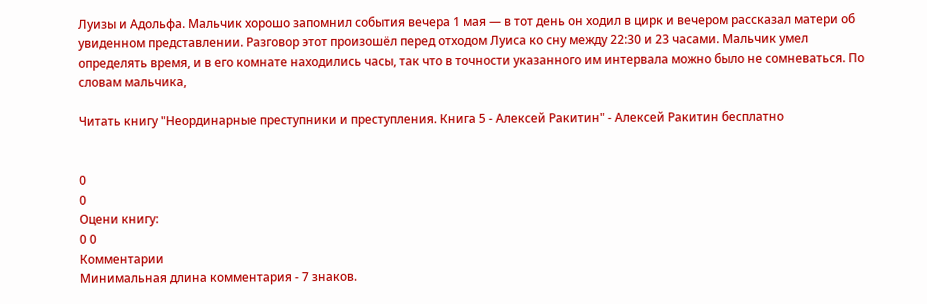Луизы и Адольфа. Мальчик хорошо запомнил события вечера 1 мая — в тот день он ходил в цирк и вечером рассказал матери об увиденном представлении. Разговор этот произошёл перед отходом Луиса ко сну между 22:30 и 23 часами. Мальчик умел определять время, и в его комнате находились часы, так что в точности указанного им интервала можно было не сомневаться. По словам мальчика,

Читать книгу "Неординарные преступники и преступления. Книга 5 - Алексей Ракитин" - Алексей Ракитин бесплатно


0
0
Оцени книгу:
0 0
Комментарии
Минимальная длина комментария - 7 знаков.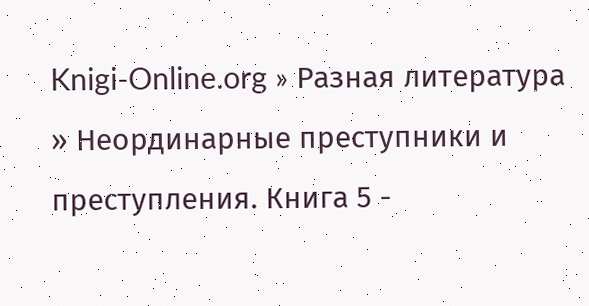Knigi-Online.org » Разная литература » Неординарные преступники и преступления. Книга 5 -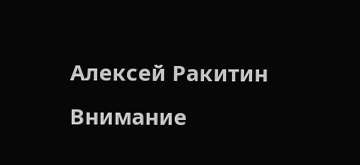Алексей Ракитин
Внимание